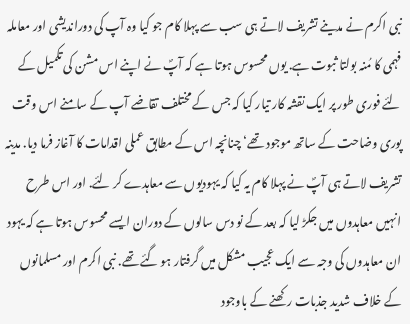نبی اکرم نے مدینے تشریف لاتے ہی سب سے پہلا کام جو کیا وہ آپ کی دوراندیشی اور معاملہ فہمی کا مُنہ بولتا ثبوت ہے. یوں محسوس ہوتا ہے کہ آپؐ نے اپنے اس مشن کی تکمیل کے لئے فوری طور پر ایک نقشہ کار تیار کیا کہ جس کے مختلف تقاضے آپ کے سامنے اس وقت پوری وضاحت کے ساتھ موجود تھے‘ چنانچہ اس کے مطابق عملی اقدامات کا آغاز فرما دیا. مدینہ تشریف لاتے ہی آپؐ نے پہلا کام یہ کیا کہ یہودیوں سے معاہدے کر لئے. اور اس طرح انہیں معاہدوں میں جکڑ لیا کہ بعد کے نو دس سالوں کے دوران ایسے محسوس ہوتا ہے کہ یہود ان معاہدوں کی وجہ سے ایک عجیب مشکل میں گرفتار ہو گئے تھے. نبی اکرم اور مسلمانوں کے خلاف شدید جذبات رکھنے کے باوجود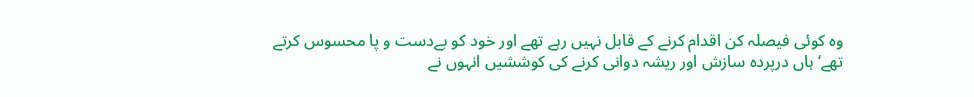وہ کوئی فیصلہ کن اقدام کرنے کے قابل نہیں رہے تھے اور خود کو بےدست و پا محسوس کرتے تھے‘ ہاں درپردہ سازش اور ریشہ دوانی کرنے کی کوششیں انہوں نے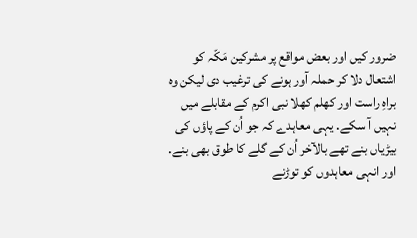ضرور کیں اور بعض مواقع پر مشرکین مَکّہ کو اشتعال دلا کر حملہ آور ہونے کی ترغیب دی لیکن وہ براہِ راست اور کھلم کھلا نبی اکرم کے مقابلے میں نہیں آ سکے. یہی معاہدے کہ جو اُن کے پاؤں کی بیڑیاں بنے تھے بالآخر اُن کے گلے کا طوق بھی بنے. اور انہی معاہدوں کو توڑنے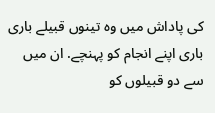کی پاداش میں وہ تینوں قبیلے باری باری اپنے انجام کو پہنچے. ان میں سے دو قبیلوں کو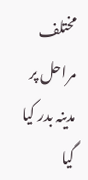مختلف مراحل پر مدینہ بدر کیا گیا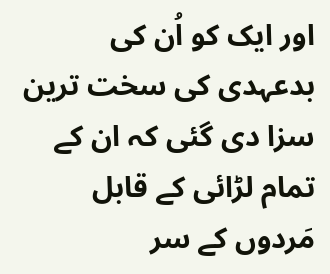اور ایک کو اُن کی بدعہدی کی سخت ترین سزا دی گئی کہ ان کے تمام لڑائی کے قابل مَردوں کے سر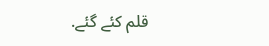قلم کئے گئے.